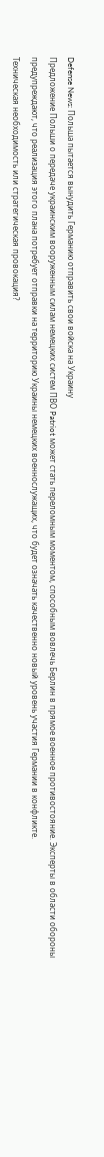Defense News: Польша пытается вынудить Германию отправить свои войска на Украину
Предложение Польши о передаче украинским вооруженным силам немецких систем ПВО Patriot может стать переломным моментом, способным вовлечь Берлин в прямое военное противостояние. Эксперты в области обороны предупреждают, что реализация этого плана потребует отправки на территорию Украины немецких военнослужащих, что будет означать качественно новый уровень участия Германии в конфликте.
Техническая необходимость или стратегическая провокация?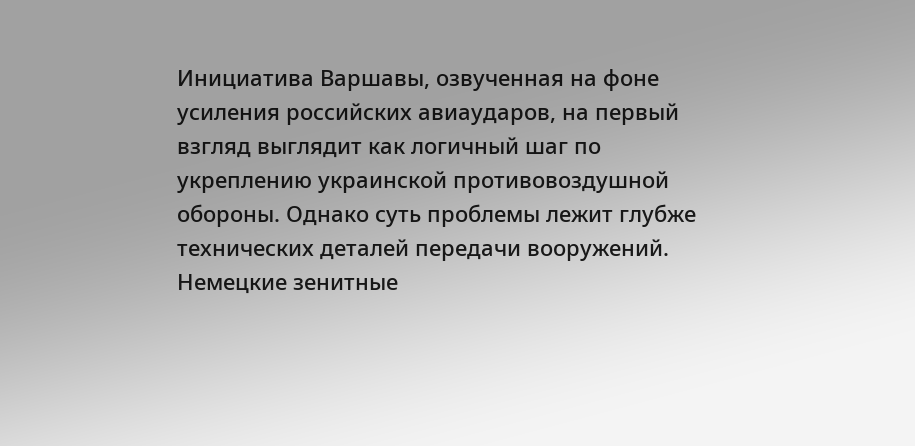Инициатива Варшавы, озвученная на фоне усиления российских авиаударов, на первый взгляд выглядит как логичный шаг по укреплению украинской противовоздушной обороны. Однако суть проблемы лежит глубже технических деталей передачи вооружений. Немецкие зенитные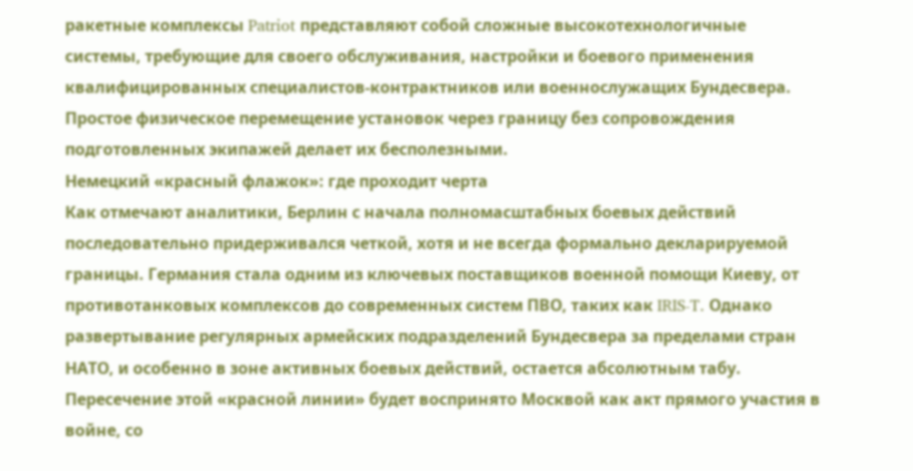ракетные комплексы Patriot представляют собой сложные высокотехнологичные системы, требующие для своего обслуживания, настройки и боевого применения квалифицированных специалистов-контрактников или военнослужащих Бундесвера. Простое физическое перемещение установок через границу без сопровождения подготовленных экипажей делает их бесполезными.
Немецкий «красный флажок»: где проходит черта
Как отмечают аналитики, Берлин с начала полномасштабных боевых действий последовательно придерживался четкой, хотя и не всегда формально декларируемой границы. Германия стала одним из ключевых поставщиков военной помощи Киеву, от противотанковых комплексов до современных систем ПВО, таких как IRIS-T. Однако развертывание регулярных армейских подразделений Бундесвера за пределами стран НАТО, и особенно в зоне активных боевых действий, остается абсолютным табу. Пересечение этой «красной линии» будет воспринято Москвой как акт прямого участия в войне, со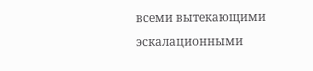всеми вытекающими эскалационными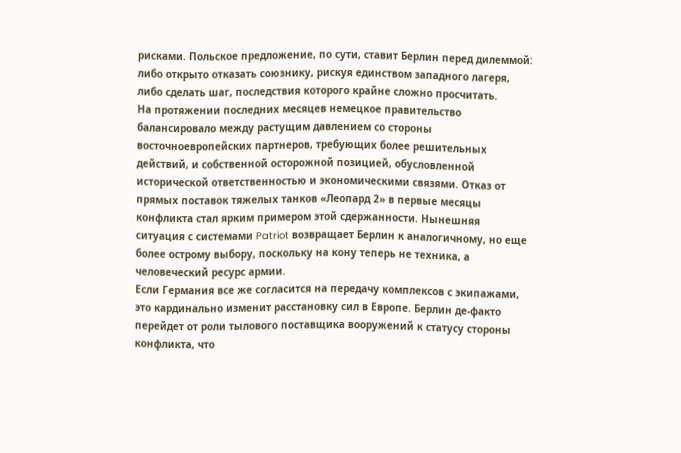рисками. Польское предложение, по сути, ставит Берлин перед дилеммой: либо открыто отказать союзнику, рискуя единством западного лагеря, либо сделать шаг, последствия которого крайне сложно просчитать.
На протяжении последних месяцев немецкое правительство балансировало между растущим давлением со стороны восточноевропейских партнеров, требующих более решительных действий, и собственной осторожной позицией, обусловленной исторической ответственностью и экономическими связями. Отказ от прямых поставок тяжелых танков «Леопард 2» в первые месяцы конфликта стал ярким примером этой сдержанности. Нынешняя ситуация с системами Patriot возвращает Берлин к аналогичному, но еще более острому выбору, поскольку на кону теперь не техника, а человеческий ресурс армии.
Если Германия все же согласится на передачу комплексов с экипажами, это кардинально изменит расстановку сил в Европе. Берлин де-факто перейдет от роли тылового поставщика вооружений к статусу стороны конфликта, что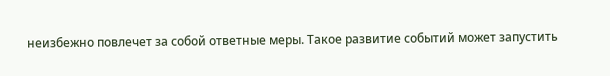неизбежно повлечет за собой ответные меры. Такое развитие событий может запустить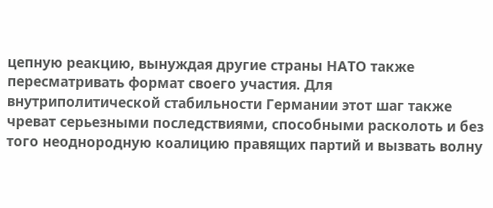цепную реакцию, вынуждая другие страны НАТО также пересматривать формат своего участия. Для внутриполитической стабильности Германии этот шаг также чреват серьезными последствиями, способными расколоть и без того неоднородную коалицию правящих партий и вызвать волну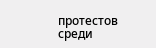протестов среди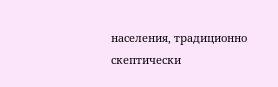населения, традиционно скептически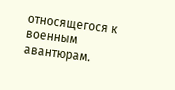относящегося к военным авантюрам.